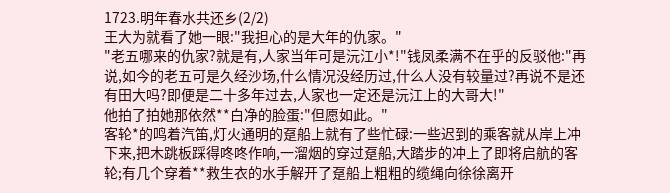1723.明年春水共还乡(2/2)
王大为就看了她一眼:"我担心的是大年的仇家。"
"老五哪来的仇家?就是有,人家当年可是沅江小*!"钱凤柔满不在乎的反驳他:"再说,如今的老五可是久经沙场,什么情况没经历过,什么人没有较量过?再说不是还有田大吗?即便是二十多年过去,人家也一定还是沅江上的大哥大!"
他拍了拍她那依然**白净的脸蛋:"但愿如此。"
客轮*的鸣着汽笛,灯火通明的趸船上就有了些忙碌:一些迟到的乘客就从岸上冲下来,把木跳板踩得咚咚作响,一溜烟的穿过趸船,大踏步的冲上了即将启航的客轮;有几个穿着**救生衣的水手解开了趸船上粗粗的缆绳向徐徐离开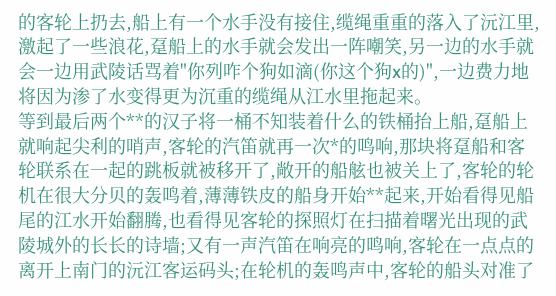的客轮上扔去,船上有一个水手没有接住,缆绳重重的落入了沅江里,激起了一些浪花,趸船上的水手就会发出一阵嘲笑,另一边的水手就会一边用武陵话骂着"你列咋个狗如滴(你这个狗x的)",一边费力地将因为渗了水变得更为沉重的缆绳从江水里拖起来。
等到最后两个**的汉子将一桶不知装着什么的铁桶抬上船,趸船上就响起尖利的哨声,客轮的汽笛就再一次*的鸣响,那块将趸船和客轮联系在一起的跳板就被移开了,敞开的船舷也被关上了,客轮的轮机在很大分贝的轰鸣着,薄薄铁皮的船身开始**起来,开始看得见船尾的江水开始翻腾,也看得见客轮的探照灯在扫描着曙光出现的武陵城外的长长的诗墙;又有一声汽笛在响亮的鸣响,客轮在一点点的离开上南门的沅江客运码头;在轮机的轰鸣声中,客轮的船头对准了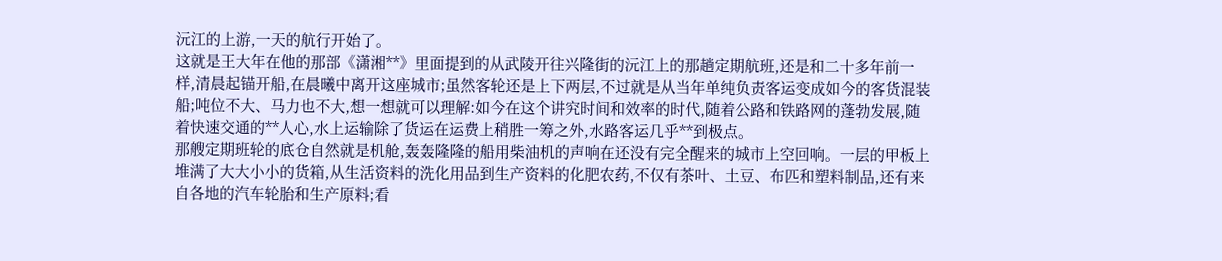沅江的上游,一天的航行开始了。
这就是王大年在他的那部《潇湘**》里面提到的从武陵开往兴隆街的沅江上的那趟定期航班,还是和二十多年前一样,清晨起锚开船,在晨曦中离开这座城市;虽然客轮还是上下两层,不过就是从当年单纯负责客运变成如今的客货混装船;吨位不大、马力也不大,想一想就可以理解:如今在这个讲究时间和效率的时代,随着公路和铁路网的蓬勃发展,随着快速交通的**人心,水上运输除了货运在运费上稍胜一筹之外,水路客运几乎**到极点。
那艘定期班轮的底仓自然就是机舱,轰轰隆隆的船用柴油机的声响在还没有完全醒来的城市上空回响。一层的甲板上堆满了大大小小的货箱,从生活资料的洗化用品到生产资料的化肥农药,不仅有茶叶、土豆、布匹和塑料制品,还有来自各地的汽车轮胎和生产原料;看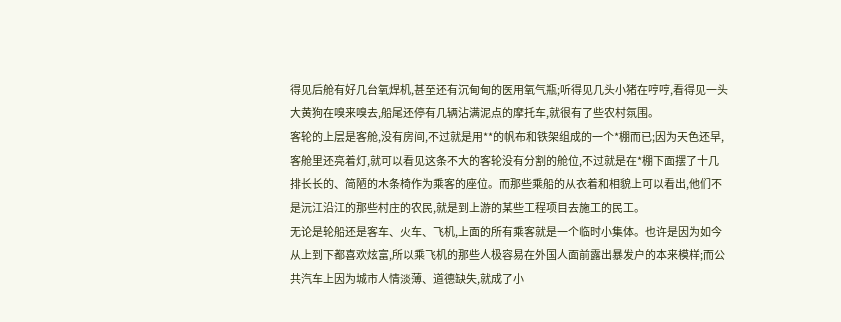得见后舱有好几台氧焊机,甚至还有沉甸甸的医用氧气瓶;听得见几头小猪在哼哼,看得见一头大黄狗在嗅来嗅去,船尾还停有几辆沾满泥点的摩托车,就很有了些农村氛围。
客轮的上层是客舱,没有房间,不过就是用**的帆布和铁架组成的一个*棚而已;因为天色还早,客舱里还亮着灯,就可以看见这条不大的客轮没有分割的舱位,不过就是在*棚下面摆了十几排长长的、简陋的木条椅作为乘客的座位。而那些乘船的从衣着和相貌上可以看出,他们不是沅江沿江的那些村庄的农民,就是到上游的某些工程项目去施工的民工。
无论是轮船还是客车、火车、飞机,上面的所有乘客就是一个临时小集体。也许是因为如今从上到下都喜欢炫富,所以乘飞机的那些人极容易在外国人面前露出暴发户的本来模样;而公共汽车上因为城市人情淡薄、道德缺失,就成了小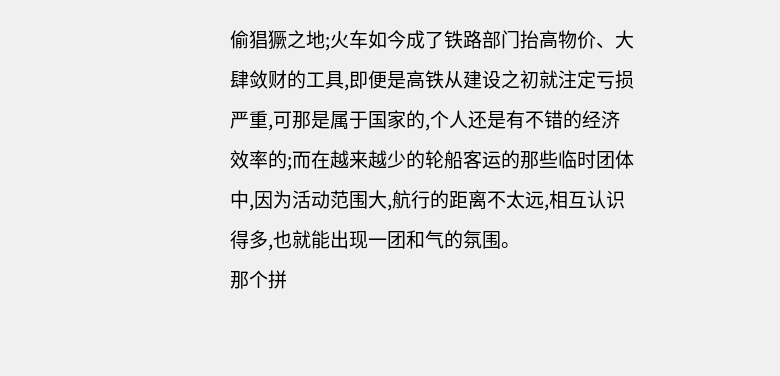偷猖獗之地;火车如今成了铁路部门抬高物价、大肆敛财的工具,即便是高铁从建设之初就注定亏损严重,可那是属于国家的,个人还是有不错的经济效率的;而在越来越少的轮船客运的那些临时团体中,因为活动范围大,航行的距离不太远,相互认识得多,也就能出现一团和气的氛围。
那个拼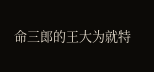命三郎的王大为就特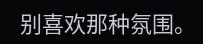别喜欢那种氛围。